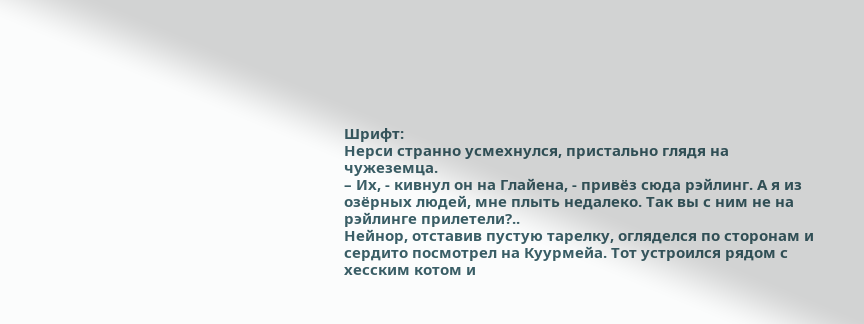Шрифт:
Нерси странно усмехнулся, пристально глядя на чужеземца.
– Их, - кивнул он на Глайена, - привёз сюда рэйлинг. А я из озёрных людей, мне плыть недалеко. Так вы с ним не на рэйлинге прилетели?..
Нейнор, отставив пустую тарелку, огляделся по сторонам и сердито посмотрел на Куурмейа. Тот устроился рядом с хесским котом и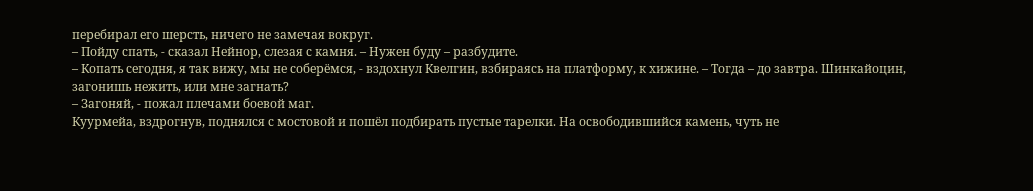перебирал его шерсть, ничего не замечая вокруг.
– Пойду спать, - сказал Нейнор, слезая с камня. – Нужен буду – разбудите.
– Копать сегодня, я так вижу, мы не соберёмся, - вздохнул Квелгин, взбираясь на платформу, к хижине. – Тогда – до завтра. Шинкайоцин, загонишь нежить, или мне загнать?
– Загоняй, - пожал плечами боевой маг.
Куурмейа, вздрогнув, поднялся с мостовой и пошёл подбирать пустые тарелки. На освободившийся камень, чуть не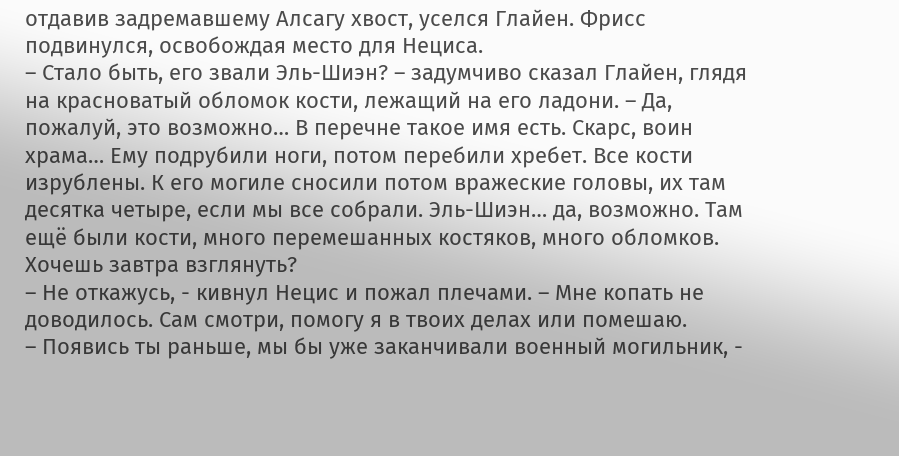отдавив задремавшему Алсагу хвост, уселся Глайен. Фрисс подвинулся, освобождая место для Нециса.
– Стало быть, его звали Эль-Шиэн? – задумчиво сказал Глайен, глядя на красноватый обломок кости, лежащий на его ладони. – Да, пожалуй, это возможно… В перечне такое имя есть. Скарс, воин храма… Ему подрубили ноги, потом перебили хребет. Все кости изрублены. К его могиле сносили потом вражеские головы, их там десятка четыре, если мы все собрали. Эль-Шиэн… да, возможно. Там ещё были кости, много перемешанных костяков, много обломков. Хочешь завтра взглянуть?
– Не откажусь, - кивнул Нецис и пожал плечами. – Мне копать не доводилось. Сам смотри, помогу я в твоих делах или помешаю.
– Появись ты раньше, мы бы уже заканчивали военный могильник, -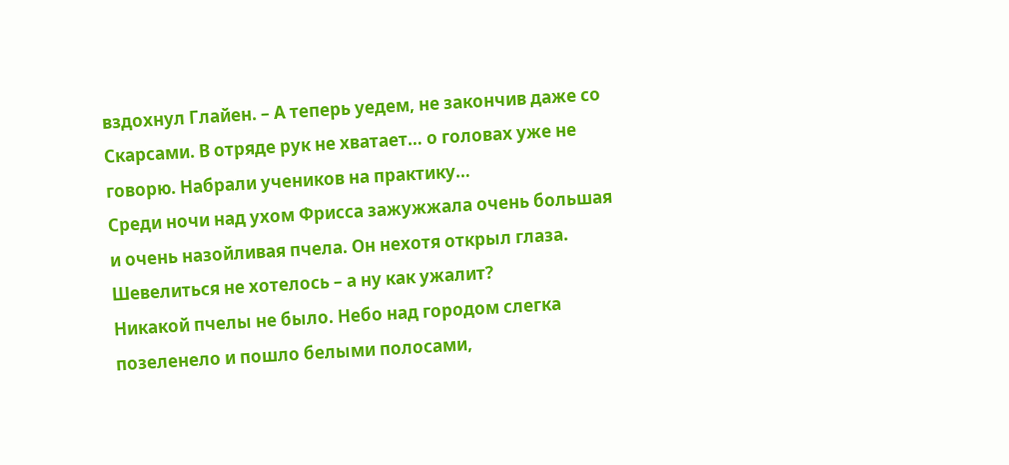вздохнул Глайен. – А теперь уедем, не закончив даже со Скарсами. В отряде рук не хватает… о головах уже не говорю. Набрали учеников на практику…
Среди ночи над ухом Фрисса зажужжала очень большая и очень назойливая пчела. Он нехотя открыл глаза. Шевелиться не хотелось – а ну как ужалит?
Никакой пчелы не было. Небо над городом слегка позеленело и пошло белыми полосами,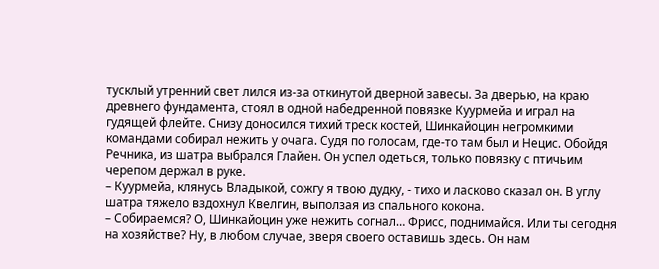тусклый утренний свет лился из-за откинутой дверной завесы. За дверью, на краю древнего фундамента, стоял в одной набедренной повязке Куурмейа и играл на гудящей флейте. Снизу доносился тихий треск костей, Шинкайоцин негромкими командами собирал нежить у очага. Судя по голосам, где-то там был и Нецис. Обойдя Речника, из шатра выбрался Глайен. Он успел одеться, только повязку с птичьим черепом держал в руке.
– Куурмейа, клянусь Владыкой, сожгу я твою дудку, - тихо и ласково сказал он. В углу шатра тяжело вздохнул Квелгин, выползая из спального кокона.
– Собираемся? О, Шинкайоцин уже нежить согнал… Фрисс, поднимайся. Или ты сегодня на хозяйстве? Ну, в любом случае, зверя своего оставишь здесь. Он нам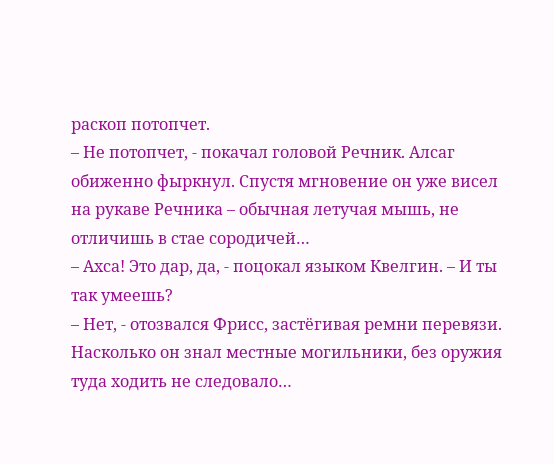раскоп потопчет.
– Не потопчет, - покачал головой Речник. Алсаг обиженно фыркнул. Спустя мгновение он уже висел на рукаве Речника – обычная летучая мышь, не отличишь в стае сородичей…
– Ахса! Это дар, да, - поцокал языком Квелгин. – И ты так умеешь?
– Нет, - отозвался Фрисс, застёгивая ремни перевязи. Насколько он знал местные могильники, без оружия туда ходить не следовало…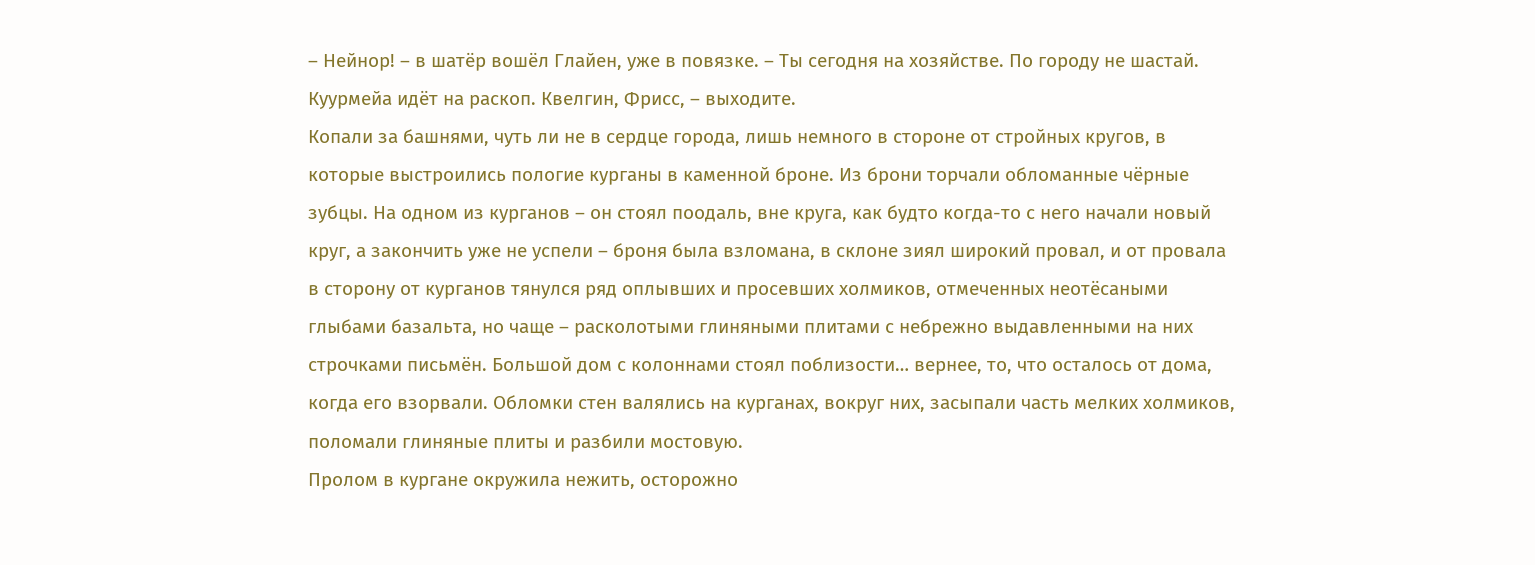– Нейнор! – в шатёр вошёл Глайен, уже в повязке. – Ты сегодня на хозяйстве. По городу не шастай. Куурмейа идёт на раскоп. Квелгин, Фрисс, – выходите.
Копали за башнями, чуть ли не в сердце города, лишь немного в стороне от стройных кругов, в которые выстроились пологие курганы в каменной броне. Из брони торчали обломанные чёрные зубцы. На одном из курганов – он стоял поодаль, вне круга, как будто когда-то с него начали новый круг, а закончить уже не успели – броня была взломана, в склоне зиял широкий провал, и от провала в сторону от курганов тянулся ряд оплывших и просевших холмиков, отмеченных неотёсаными глыбами базальта, но чаще – расколотыми глиняными плитами с небрежно выдавленными на них строчками письмён. Большой дом с колоннами стоял поблизости… вернее, то, что осталось от дома, когда его взорвали. Обломки стен валялись на курганах, вокруг них, засыпали часть мелких холмиков, поломали глиняные плиты и разбили мостовую.
Пролом в кургане окружила нежить, осторожно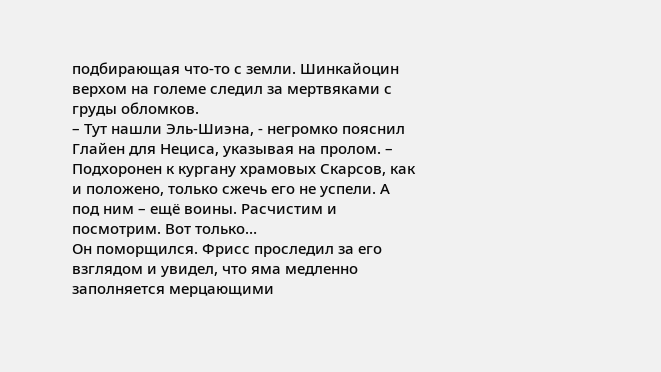подбирающая что-то с земли. Шинкайоцин верхом на големе следил за мертвяками с груды обломков.
– Тут нашли Эль-Шиэна, - негромко пояснил Глайен для Нециса, указывая на пролом. – Подхоронен к кургану храмовых Скарсов, как и положено, только сжечь его не успели. А под ним – ещё воины. Расчистим и посмотрим. Вот только…
Он поморщился. Фрисс проследил за его взглядом и увидел, что яма медленно заполняется мерцающими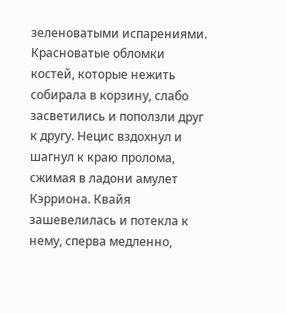зеленоватыми испарениями. Красноватые обломки костей, которые нежить собирала в корзину, слабо засветились и поползли друг к другу. Нецис вздохнул и шагнул к краю пролома, сжимая в ладони амулет Кэрриона. Квайя зашевелилась и потекла к нему, сперва медленно,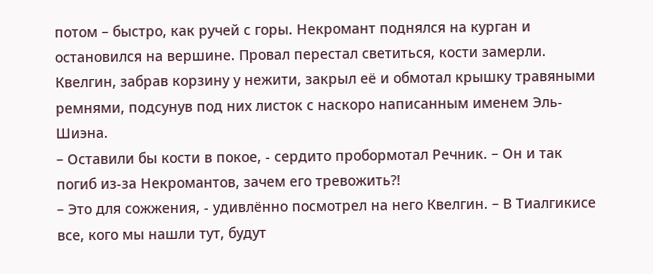потом – быстро, как ручей с горы. Некромант поднялся на курган и остановился на вершине. Провал перестал светиться, кости замерли.
Квелгин, забрав корзину у нежити, закрыл её и обмотал крышку травяными ремнями, подсунув под них листок с наскоро написанным именем Эль-Шиэна.
– Оставили бы кости в покое, - сердито пробормотал Речник. – Он и так погиб из-за Некромантов, зачем его тревожить?!
– Это для сожжения, - удивлённо посмотрел на него Квелгин. – В Тиалгикисе все, кого мы нашли тут, будут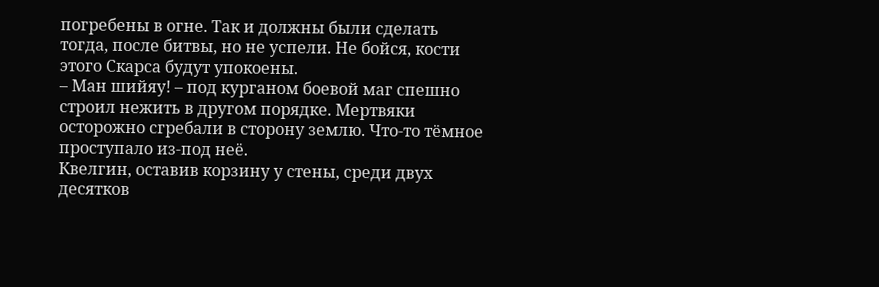погребены в огне. Так и должны были сделать тогда, после битвы, но не успели. Не бойся, кости этого Скарса будут упокоены.
– Ман шийяу! – под курганом боевой маг спешно строил нежить в другом порядке. Мертвяки осторожно сгребали в сторону землю. Что-то тёмное проступало из-под неё.
Квелгин, оставив корзину у стены, среди двух десятков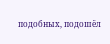подобных, подошёл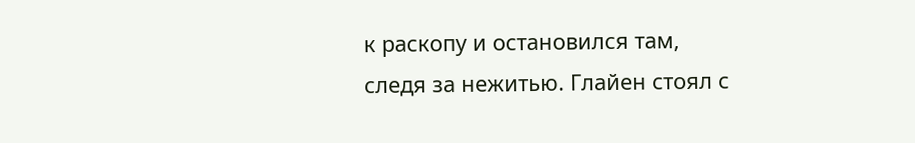к раскопу и остановился там, следя за нежитью. Глайен стоял с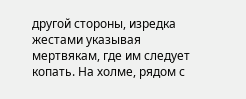другой стороны, изредка жестами указывая мертвякам, где им следует копать. На холме, рядом с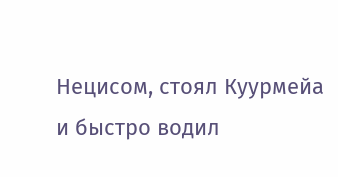Нецисом, стоял Куурмейа и быстро водил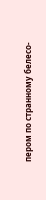пером по странному белесо-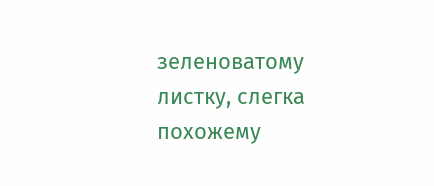зеленоватому листку, слегка похожему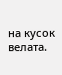на кусок велата.